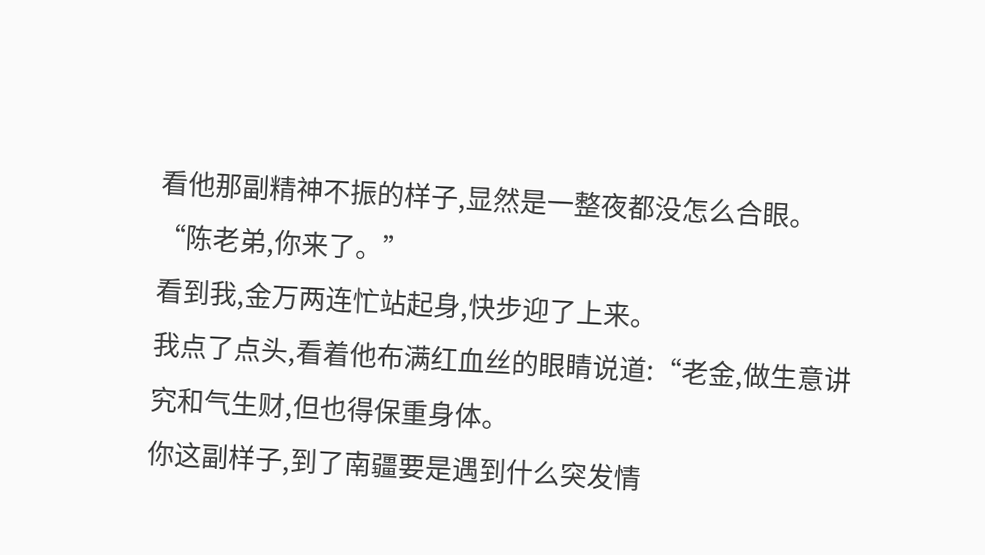看他那副精神不振的样子,显然是一整夜都没怎么合眼。
“陈老弟,你来了。”
看到我,金万两连忙站起身,快步迎了上来。
我点了点头,看着他布满红血丝的眼睛说道:“老金,做生意讲究和气生财,但也得保重身体。
你这副样子,到了南疆要是遇到什么突发情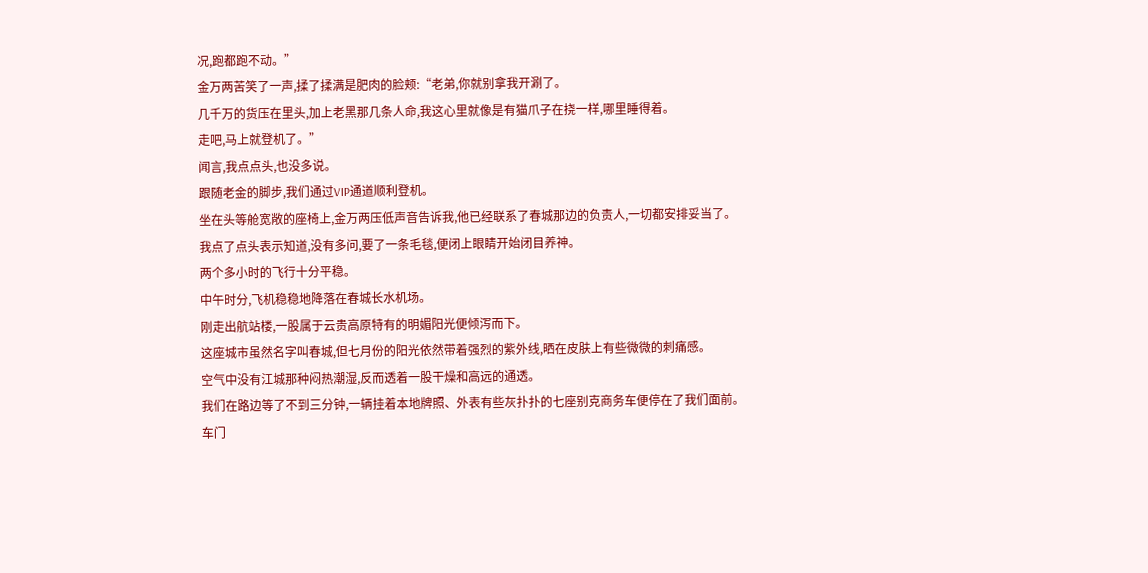况,跑都跑不动。”
金万两苦笑了一声,揉了揉满是肥肉的脸颊:“老弟,你就别拿我开涮了。
几千万的货压在里头,加上老黑那几条人命,我这心里就像是有猫爪子在挠一样,哪里睡得着。
走吧,马上就登机了。”
闻言,我点点头,也没多说。
跟随老金的脚步,我们通过VIP通道顺利登机。
坐在头等舱宽敞的座椅上,金万两压低声音告诉我,他已经联系了春城那边的负责人,一切都安排妥当了。
我点了点头表示知道,没有多问,要了一条毛毯,便闭上眼睛开始闭目养神。
两个多小时的飞行十分平稳。
中午时分,飞机稳稳地降落在春城长水机场。
刚走出航站楼,一股属于云贵高原特有的明媚阳光便倾泻而下。
这座城市虽然名字叫春城,但七月份的阳光依然带着强烈的紫外线,晒在皮肤上有些微微的刺痛感。
空气中没有江城那种闷热潮湿,反而透着一股干燥和高远的通透。
我们在路边等了不到三分钟,一辆挂着本地牌照、外表有些灰扑扑的七座别克商务车便停在了我们面前。
车门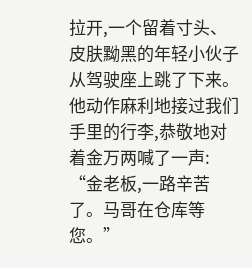拉开,一个留着寸头、皮肤黝黑的年轻小伙子从驾驶座上跳了下来。
他动作麻利地接过我们手里的行李,恭敬地对着金万两喊了一声:
“金老板,一路辛苦了。马哥在仓库等您。”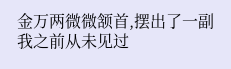金万两微微颔首,摆出了一副我之前从未见过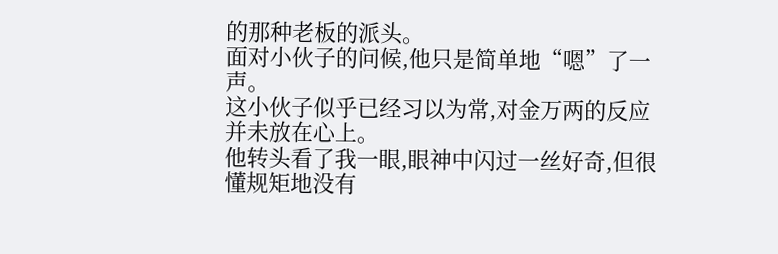的那种老板的派头。
面对小伙子的问候,他只是简单地“嗯”了一声。
这小伙子似乎已经习以为常,对金万两的反应并未放在心上。
他转头看了我一眼,眼神中闪过一丝好奇,但很懂规矩地没有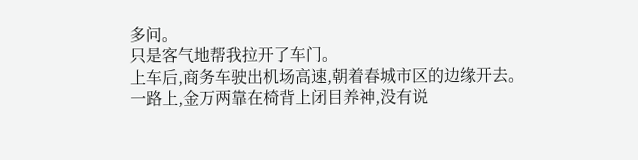多问。
只是客气地帮我拉开了车门。
上车后,商务车驶出机场高速,朝着春城市区的边缘开去。
一路上,金万两靠在椅背上闭目养神,没有说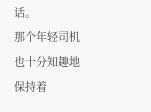话。
那个年轻司机也十分知趣地保持着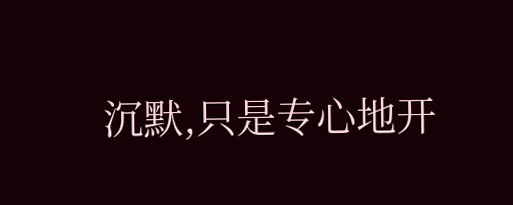沉默,只是专心地开